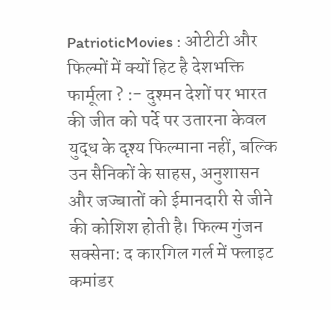PatrioticMovies : ओटीटी और फिल्मों में क्यों हिट है देशभक्ति फार्मूला ? :- दुश्मन देशों पर भारत की जीत को पर्दे पर उतारना केवल युद्ध के दृश्य फिल्माना नहीं, बल्कि उन सैनिकों के साहस, अनुशासन और जज्बातों को ईमानदारी से जीने की कोशिश होती है। फिल्म गुंजन सक्सेना: द कारगिल गर्ल में फ्लाइट कमांडर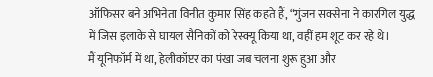ऑफिसर बने अभिनेता विनीत कुमार सिंह कहते हैं, “गुंजन सक्सेना ने कारगिल युद्ध में जिस इलाके से घायल सैनिकों को रेस्क्यू किया था, वहीं हम शूट कर रहे थे।
मैं यूनिफॉर्म में था, हेलीकॉप्टर का पंखा जब चलना शुरू हुआ और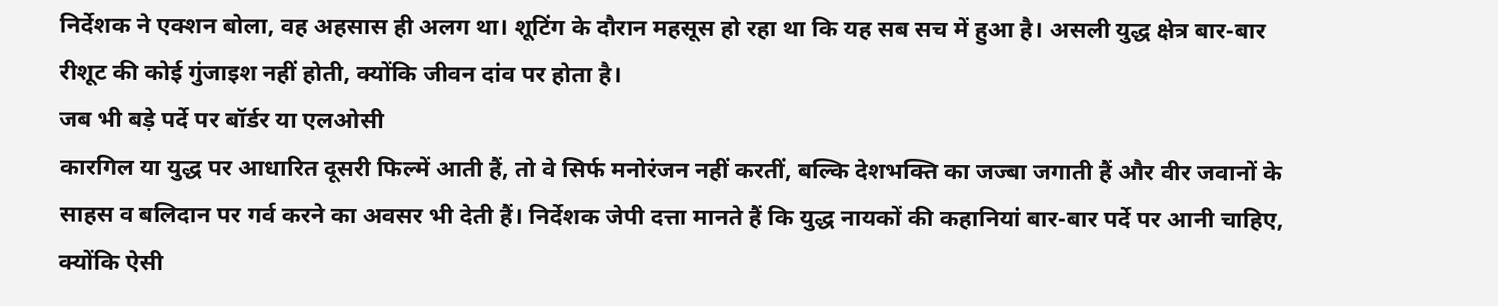निर्देशक ने एक्शन बोला, वह अहसास ही अलग था। शूटिंग के दौरान महसूस हो रहा था कि यह सब सच में हुआ है। असली युद्ध क्षेत्र बार-बार रीशूट की कोई गुंजाइश नहीं होती, क्योंकि जीवन दांव पर होता है।
जब भी बड़े पर्दे पर बॉर्डर या एलओसी
कारगिल या युद्ध पर आधारित दूसरी फिल्में आती हैं, तो वे सिर्फ मनोरंजन नहीं करतीं, बल्कि देशभक्ति का जज्बा जगाती हैं और वीर जवानों के साहस व बलिदान पर गर्व करने का अवसर भी देती हैं। निर्देशक जेपी दत्ता मानते हैं कि युद्ध नायकों की कहानियां बार-बार पर्दे पर आनी चाहिए, क्योंकि ऐसी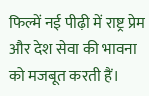फिल्में नई पीढ़ी में राष्ट्र प्रेम और देश सेवा की भावना को मजबूत करती हैं।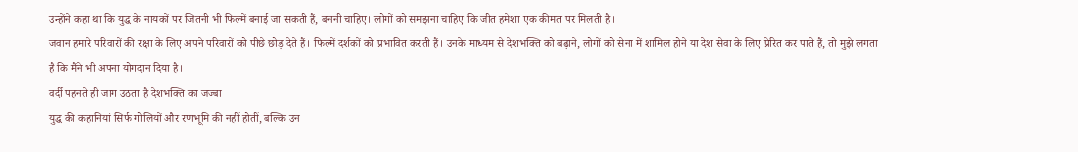उन्होंने कहा था कि युद्ध के नायकों पर जितनी भी फिल्में बनाई जा सकती हैं, बननी चाहिए। लोगों को समझना चाहिए कि जीत हमेशा एक कीमत पर मिलती है।
जवान हमारे परिवारों की रक्षा के लिए अपने परिवारों को पीछे छोड़ देते हैं। फिल्में दर्शकों को प्रभावित करती हैं। उनके माध्यम से देशभक्ति को बढ़ाने, लोगों को सेना में शामिल होने या देश सेवा के लिए प्रेरित कर पाते हैं, तो मुझे लगता है कि मैंने भी अपना योगदान दिया है।
वर्दी पहनते ही जाग उठता है देशभक्ति का जज्बा
युद्ध की कहानियां सिर्फ गोलियों और रणभूमि की नहीं होतीं, बल्कि उन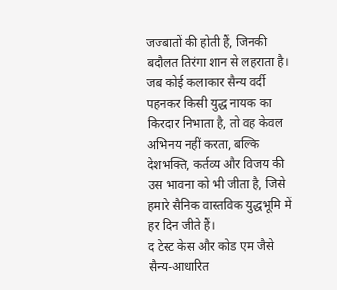जज्बातों की होती हैं, जिनकी बदौलत तिरंगा शान से लहराता है। जब कोई कलाकार सैन्य वर्दी पहनकर किसी युद्ध नायक का किरदार निभाता है, तो वह केवल अभिनय नहीं करता, बल्कि देशभक्ति, कर्तव्य और विजय की उस भावना को भी जीता है, जिसे हमारे सैनिक वास्तविक युद्धभूमि में हर दिन जीते हैं।
द टेस्ट केस और कोड एम जैसे सैन्य-आधारित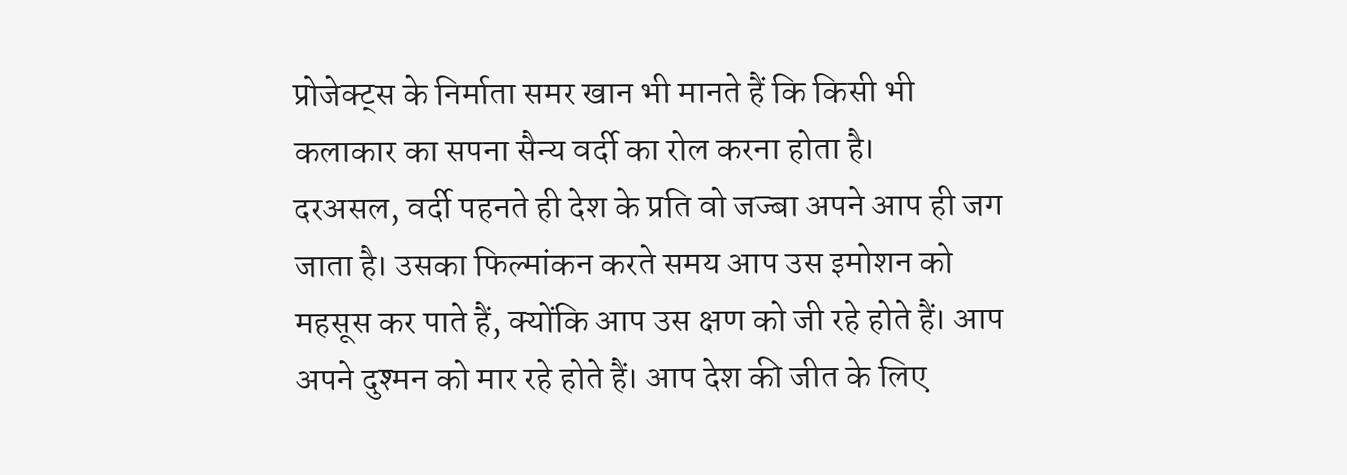प्रोजेक्ट्स के निर्माता समर खान भी मानते हैं कि किसी भी कलाकार का सपना सैन्य वर्दी का रोल करना होता है।
दरअसल, वर्दी पहनते ही देश के प्रति वो जज्बा अपने आप ही जग जाता है। उसका फिल्मांकन करते समय आप उस इमोशन को महसूस कर पाते हैं, क्योंकि आप उस क्षण को जी रहे होते हैं। आप अपने दुश्मन को मार रहे होते हैं। आप देश की जीत के लिए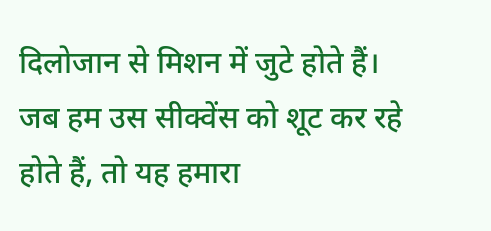दिलोजान से मिशन में जुटे होते हैं।
जब हम उस सीक्वेंस को शूट कर रहे होते हैं, तो यह हमारा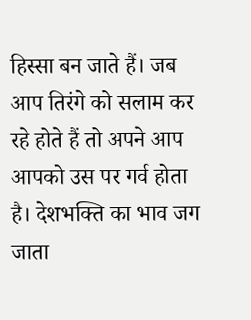हिस्सा बन जाते हैं। जब आप तिरंगे को सलाम कर रहे होते हैं तो अपने आप आपको उस पर गर्व होता है। देशभक्ति का भाव जग जाता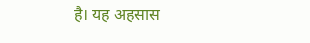है। यह अहसास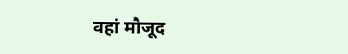वहां मौजूद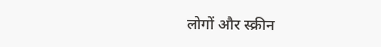लोगों और स्क्रीन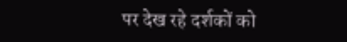पर देख रहे दर्शकों को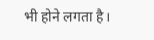भी होने लगता है।